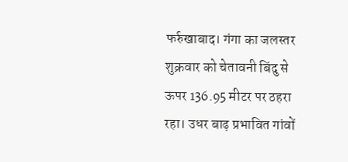फर्रुखाबाद। गंगा का जलस्तर शुक्रवार को चेतावनी बिंदु से ऊपर 136.95 मीटर पर ठहरा रहा। उधर बाढ़ प्रभावित गांवों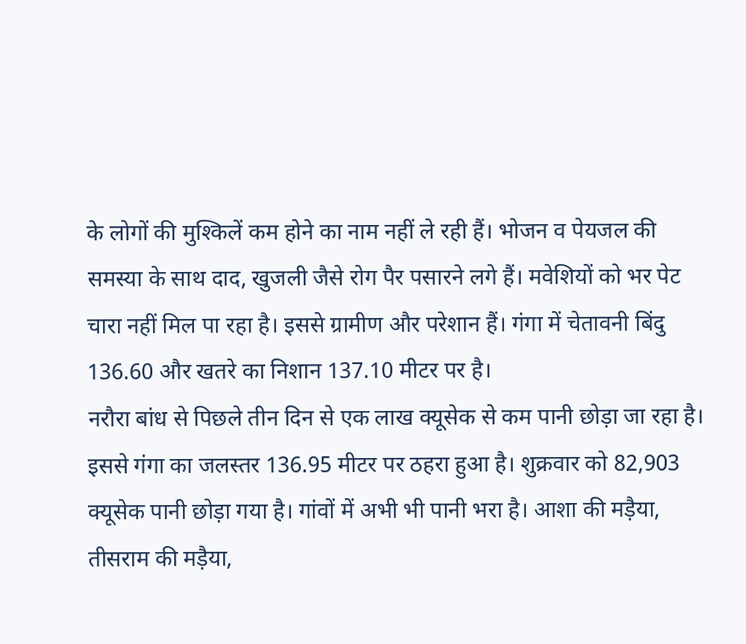के लोगों की मुश्किलें कम होने का नाम नहीं ले रही हैं। भोजन व पेयजल की समस्या के साथ दाद, खुजली जैसे रोग पैर पसारने लगे हैं। मवेशियों को भर पेट चारा नहीं मिल पा रहा है। इससे ग्रामीण और परेशान हैं। गंगा में चेतावनी बिंदु 136.60 और खतरे का निशान 137.10 मीटर पर है।
नरौरा बांध से पिछले तीन दिन से एक लाख क्यूसेक से कम पानी छोड़ा जा रहा है। इससे गंगा का जलस्तर 136.95 मीटर पर ठहरा हुआ है। शुक्रवार को 82,903 क्यूसेक पानी छोड़ा गया है। गांवों में अभी भी पानी भरा है। आशा की मड़ैया, तीसराम की मड़ैया,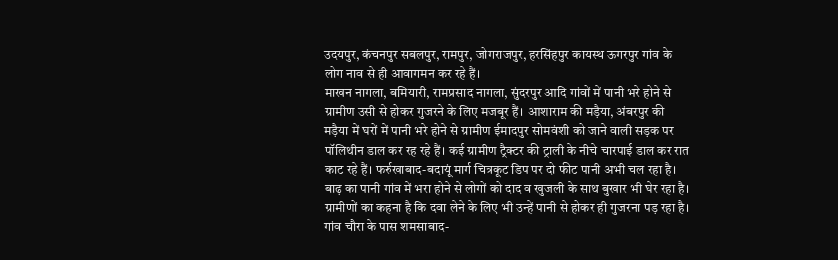उदयपुर, कंचनपुर सबलपुर, रामपुर, जोगराजपुर, हरसिंहपुर कायस्थ ऊगरपुर गांव के लोग नाव से ही आवागमन कर रहे हैं।
माखन नागला, बमियारी, रामप्रसाद नागला, सुंदरपुर आदि गांवों में पानी भरे होने से ग्रामीण उसी से होकर गुजरने के लिए मजबूर हैं। आशाराम की मड़ैया, अंबरपुर की मड़ैया में घरों में पानी भरे होने से ग्रामीण ईमादपुर सोमवंशी को जाने वाली सड़क पर पॉलिथीन डाल कर रह रहे हैं। कई ग्रामीण ट्रैक्टर की ट्राली के नीचे चारपाई डाल कर रात
काट रहे हैं। फर्रुखाबाद-बदायूं मार्ग चित्रकूट डिप पर दो फीट पानी अभी चल रहा है। बाढ़ का पानी गांव में भरा होने से लोगों को दाद व खुजली के साथ बुखार भी घेर रहा है। ग्रामीणों का कहना है कि दवा लेने के लिए भी उन्हें पानी से होकर ही गुजरना पड़ रहा है। गांव चौरा के पास शमसाबाद-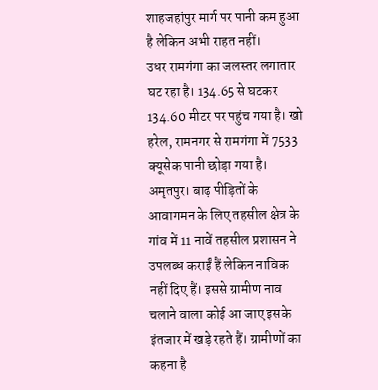शाहजहांपुर मार्ग पर पानी कम हुआ है लेकिन अभी राहत नहीं।
उधर रामगंगा का जलस्तर लगातार घट रहा है। 134.65 से घटकर 134.60 मीटर पर पहुंच गया है। खो हरेल, रामनगर से रामगंगा में 7533 क्यूसेक पानी छोड़ा गया है।
अमृतपुर। बाढ़ पीड़ितों के आवागमन के लिए तहसील क्षेत्र के गांव में 11 नावें तहसील प्रशासन ने उपलब्ध कराईं हैं लेकिन नाविक नहीं दिए हैं। इससे ग्रामीण नाव चलाने वाला कोई आ जाए इसके इंतजार में खड़े रहते हैं। ग्रामीणों का कहना है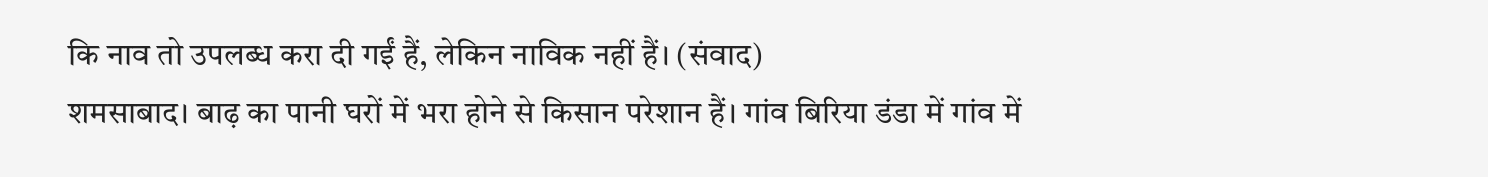कि नाव तो उपलब्ध करा दी गईं हैं, लेकिन नाविक नहीं हैं। (संवाद)
शमसाबाद। बाढ़ का पानी घरों में भरा होने से किसान परेशान हैं। गांव बिरिया डंडा में गांव में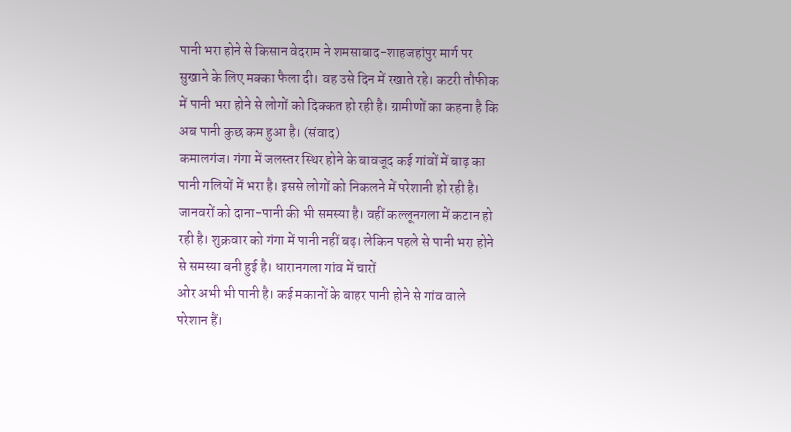पानी भरा होने से किसान वेदराम ने शमसाबाद-शाहजहांपुर मार्ग पर सुखाने के लिए मक्का फैला दी। वह उसे दिन में रखाते रहे। कटरी तौफीक में पानी भरा होने से लोगों को दिक्कत हो रही है। ग्रामीणों का कहना है कि अब पानी कुछ कम हुआ है। (संवाद)
कमालगंज। गंगा में जलस्तर स्थिर होने के बावजूद कई गांवों में बाढ़ का पानी गलियों में भरा है। इससे लोगों को निकलने में परेशानी हो रही है। जानवरों को दाना-पानी की भी समस्या है। वहीं कल्लूनगला में कटान हो रही है। शुक्रवार को गंगा में पानी नहीं बढ़। लेकिन पहले से पानी भरा होने से समस्या बनी हुई है। धारानगला गांव में चारों
ओर अभी भी पानी है। कई मकानों के बाहर पानी होने से गांव वाले परेशान हैं।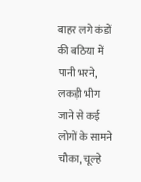बाहर लगे कंडों की बठिया में पानी भरने, लकड़ी भीग जाने से कई लोगों के सामने चौका, चूल्हे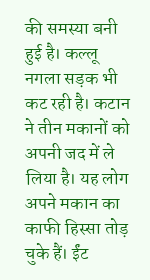की समस्या बनी हुई है। कल्लू नगला सड़क भी कट रही है। कटान ने तीन मकानों को अपनी जद में ले लिया है। यह लोग अपने मकान का काफी हिस्सा तोड़ चुके हैं। ईंट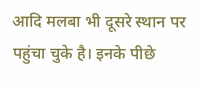आदि मलबा भी दूसरे स्थान पर पहुंचा चुके है। इनके पीछे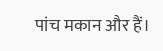पांच मकान और हैं।